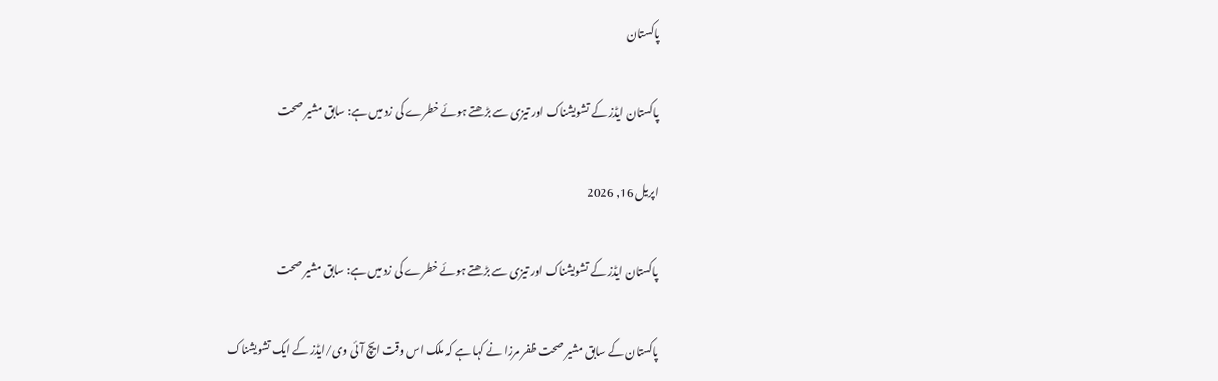پاکستان

پاکستان ایڈز کے تشویشناک اور تیزی سے بڑھتے ہوئے خطرے کی زد میں ہے: سابق مشیر صحت

اپریل 16, 2026

پاکستان ایڈز کے تشویشناک اور تیزی سے بڑھتے ہوئے خطرے کی زد میں ہے: سابق مشیر صحت

پاکستان کے سابق مشیر صحت ظفر مرزا نے کہا ہے کہ ملک اس وقت ایچ آئی وی/ایڈز کے ایک تشویشناک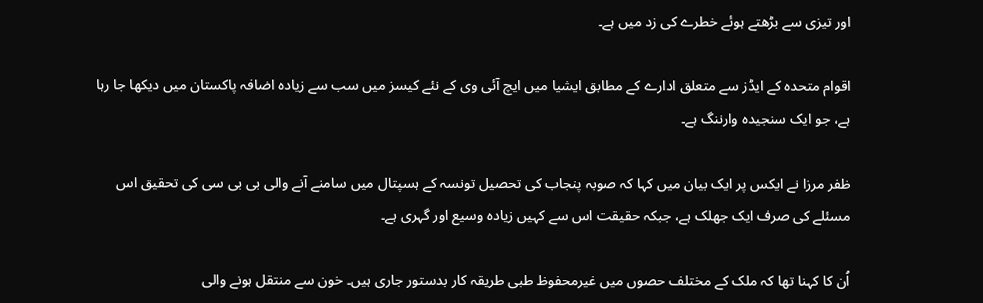اور تیزی سے بڑھتے ہوئے خطرے کی زد میں ہے۔

اقوام متحدہ کے ایڈز سے متعلق ادارے کے مطابق ایشیا میں ایچ آئی وی کے نئے کیسز میں سب سے زیادہ اضافہ پاکستان میں دیکھا جا رہا ہے، جو ایک سنجیدہ وارننگ ہے۔

ظفر مرزا نے ایکس پر ایک بیان میں کہا کہ صوبہ پنجاب کی تحصیل تونسہ کے ہسپتال میں سامنے آنے والی بی بی سی کی تحقیق اس مسئلے کی صرف ایک جھلک ہے، جبکہ حقیقت اس سے کہیں زیادہ وسیع اور گہری ہے۔

اُن کا کہنا تھا کہ ملک کے مختلف حصوں میں غیرمحفوظ طبی طریقہ کار بدستور جاری ہیں۔ خون سے منتقل ہونے والی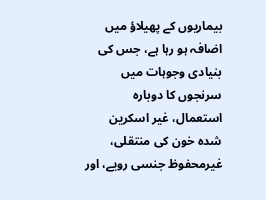بیماریوں کے پھیلاؤ میں اضافہ ہو رہا ہے، جس کی بنیادی وجوہات میں سرنجوں کا دوبارہ استعمال، غیر اسکرین شدہ خون کی منتقلی، غیرمحفوظ جنسی رویے، اور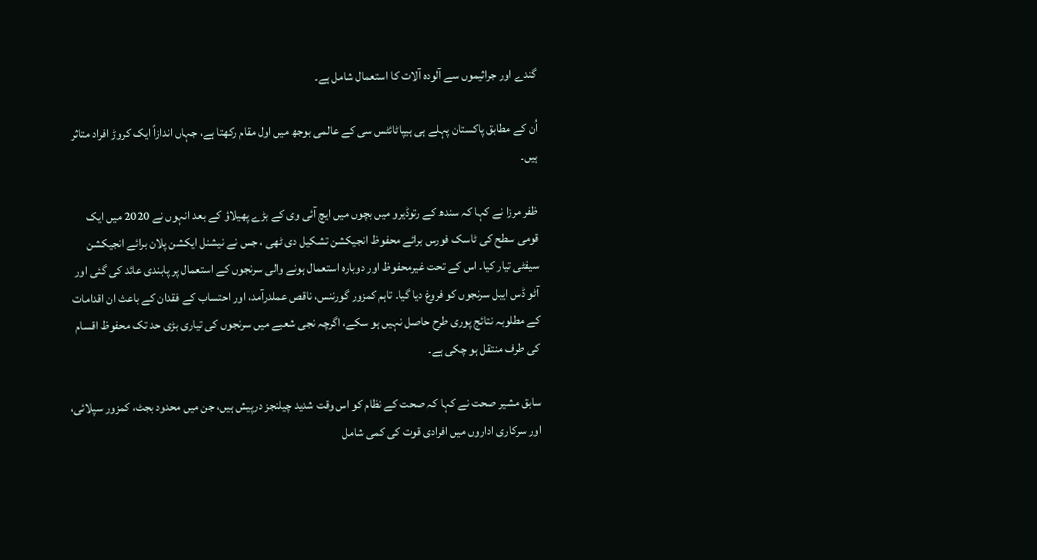گندے اور جراثیموں سے آلودہ آلات کا استعمال شامل ہے۔

اُن کے مطابق پاکستان پہلے ہی ہیپاٹائٹس سی کے عالمی بوجھ میں اول مقام رکھتا ہے، جہاں اندازاً ایک کروڑ افراد متاثر ہیں۔

ظفر مرزا نے کہا کہ سندھ کے رتوڈیرو میں بچوں میں ایچ آئی وی کے بڑے پھیلاؤ کے بعد انہوں نے 2020 میں ایک قومی سطح کی ٹاسک فورس برائے محفوظ انجیکشن تشکیل دی ٹھی ، جس نے نیشنل ایکشن پلان برائے انجیکشن سیفٹی تیار کیا۔ اس کے تحت غیرمحفوظ اور دوبارہ استعمال ہونے والی سرنجوں کے استعمال پر پابندی عائد کی گئی اور آٹو ڈس ایبل سرنجوں کو فروغ دیا گیا۔ تاہم کمزور گورننس، ناقص عملدرآمد، اور احتساب کے فقدان کے باعث ان اقدامات کے مطلوبہ نتائج پوری طرح حاصل نہیں ہو سکے، اگرچہ نجی شعبے میں سرنجوں کی تیاری بڑی حد تک محفوظ اقسام کی طرف منتقل ہو چکی ہے۔

سابق مشیر صحت نے کہا کہ صحت کے نظام کو اس وقت شدید چیلنجز درپیش ہیں، جن میں محدود بجٹ، کمزور سپلائی، اور سرکاری اداروں میں افرادی قوت کی کمی شامل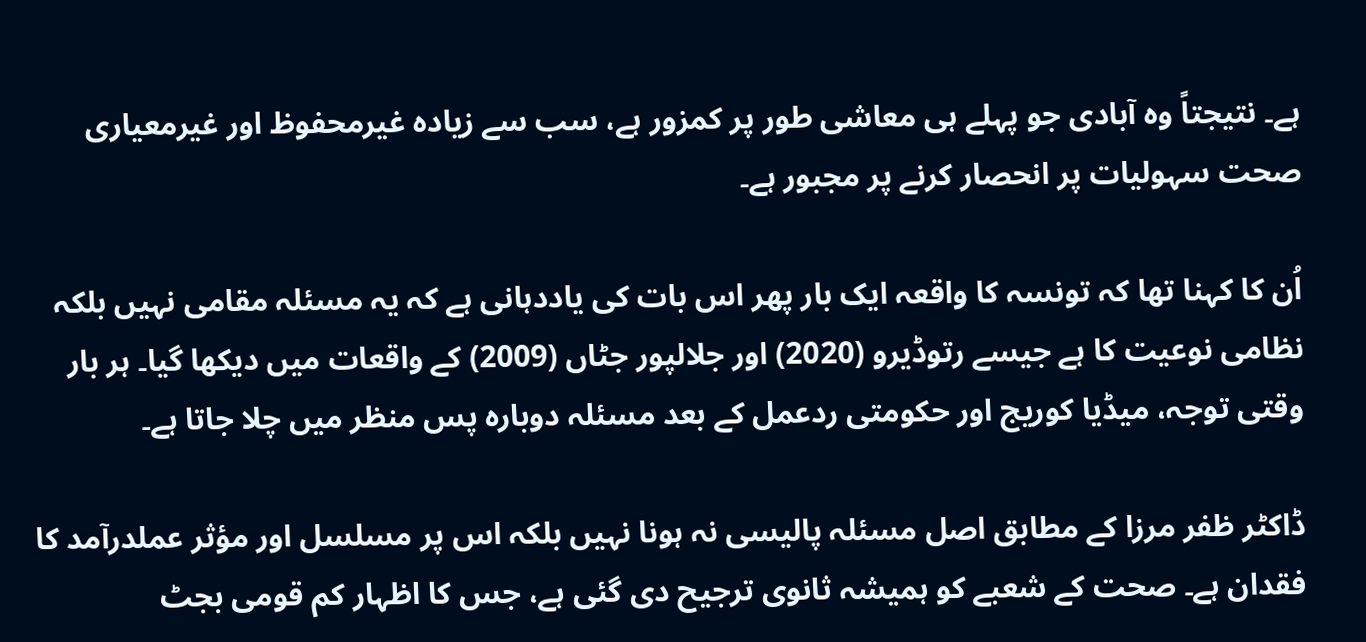ہے۔ نتیجتاً وہ آبادی جو پہلے ہی معاشی طور پر کمزور ہے، سب سے زیادہ غیرمحفوظ اور غیرمعیاری صحت سہولیات پر انحصار کرنے پر مجبور ہے۔

اُن کا کہنا تھا کہ تونسہ کا واقعہ ایک بار پھر اس بات کی یاددہانی ہے کہ یہ مسئلہ مقامی نہیں بلکہ نظامی نوعیت کا ہے جیسے رتوڈیرو (2020) اور جلالپور جٹاں (2009) کے واقعات میں دیکھا گیا۔ ہر بار وقتی توجہ، میڈیا کوریج اور حکومتی ردعمل کے بعد مسئلہ دوبارہ پس منظر میں چلا جاتا ہے۔

ڈاکٹر ظفر مرزا کے مطابق اصل مسئلہ پالیسی نہ ہونا نہیں بلکہ اس پر مسلسل اور مؤثر عملدرآمد کا فقدان ہے۔ صحت کے شعبے کو ہمیشہ ثانوی ترجیح دی گئی ہے، جس کا اظہار کم قومی بجٹ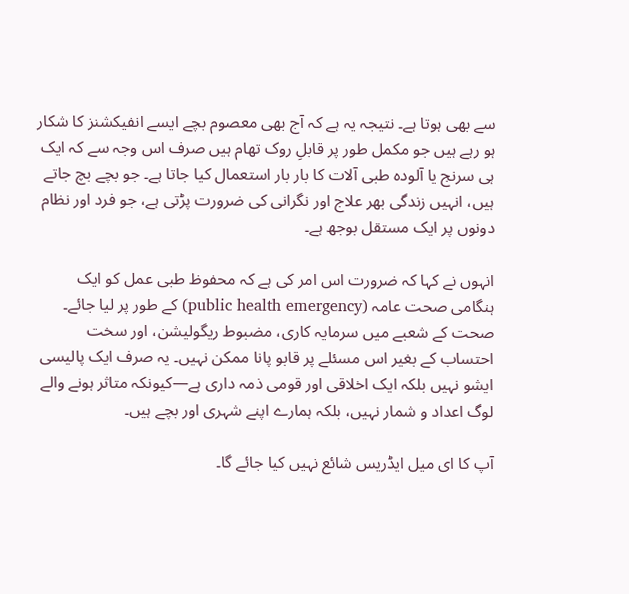سے بھی ہوتا ہے۔ نتیجہ یہ ہے کہ آج بھی معصوم بچے ایسے انفیکشنز کا شکار ہو رہے ہیں جو مکمل طور پر قابلِ روک تھام ہیں صرف اس وجہ سے کہ ایک ہی سرنج یا آلودہ طبی آلات کا بار بار استعمال کیا جاتا ہے۔ جو بچے بچ جاتے ہیں، انہیں زندگی بھر علاج اور نگرانی کی ضرورت پڑتی ہے، جو فرد اور نظام دونوں پر ایک مستقل بوجھ ہے۔

انہوں نے کہا کہ ضرورت اس امر کی ہے کہ محفوظ طبی عمل کو ایک ہنگامی صحت عامہ (public health emergency) کے طور پر لیا جائے۔ صحت کے شعبے میں سرمایہ کاری، مضبوط ریگولیشن، اور سخت احتساب کے بغیر اس مسئلے پر قابو پانا ممکن نہیں۔ یہ صرف ایک پالیسی ایشو نہیں بلکہ ایک اخلاقی اور قومی ذمہ داری ہے—کیونکہ متاثر ہونے والے لوگ اعداد و شمار نہیں، بلکہ ہمارے اپنے شہری اور بچے ہیں۔

آپ کا ای میل ایڈریس شائع نہیں کیا جائے گا۔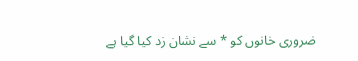ضروری خانوں کو * سے نشان زد کیا گیا ہے